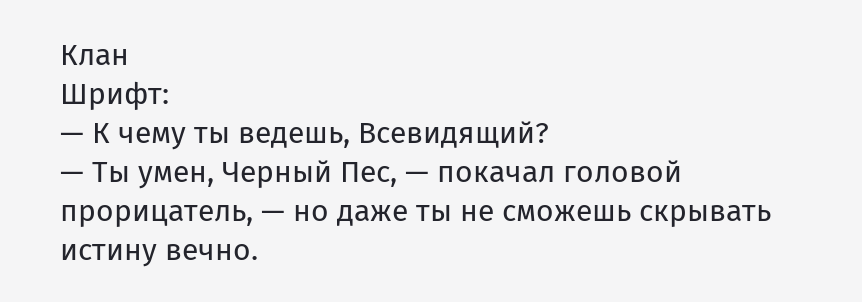Клан
Шрифт:
— К чему ты ведешь, Всевидящий?
— Ты умен, Черный Пес, — покачал головой прорицатель, — но даже ты не сможешь скрывать истину вечно.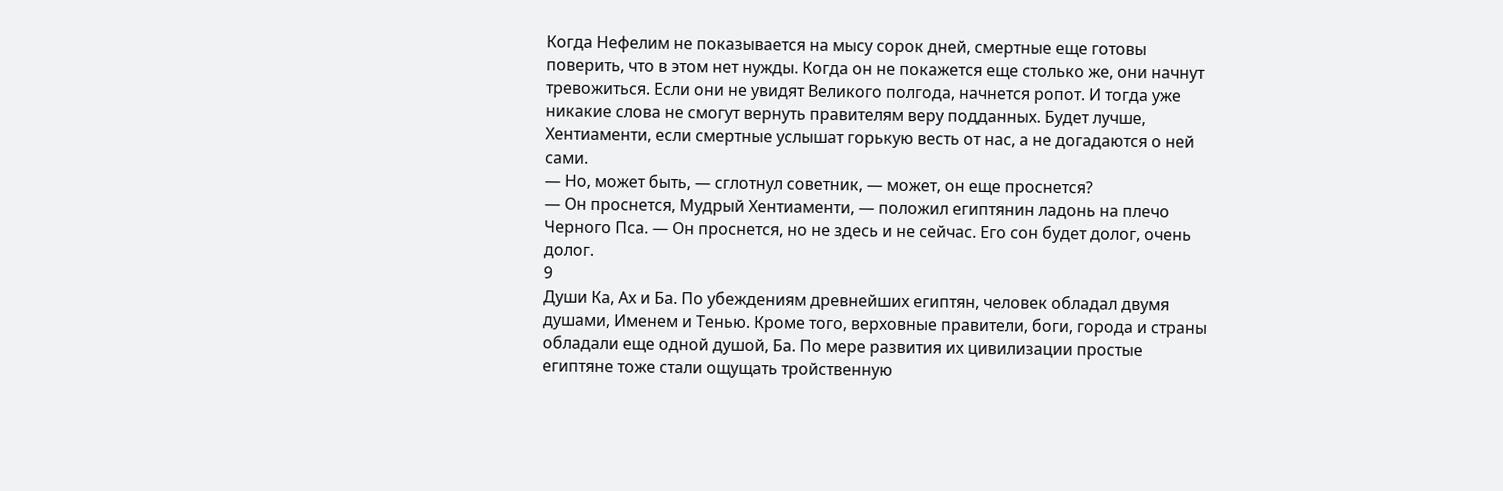Когда Нефелим не показывается на мысу сорок дней, смертные еще готовы поверить, что в этом нет нужды. Когда он не покажется еще столько же, они начнут тревожиться. Если они не увидят Великого полгода, начнется ропот. И тогда уже никакие слова не смогут вернуть правителям веру подданных. Будет лучше, Хентиаменти, если смертные услышат горькую весть от нас, а не догадаются о ней сами.
— Но, может быть, — сглотнул советник, — может, он еще проснется?
— Он проснется, Мудрый Хентиаменти, — положил египтянин ладонь на плечо Черного Пса. — Он проснется, но не здесь и не сейчас. Его сон будет долог, очень долог.
9
Души Ка, Ах и Ба. По убеждениям древнейших египтян, человек обладал двумя душами, Именем и Тенью. Кроме того, верховные правители, боги, города и страны обладали еще одной душой, Ба. По мере развития их цивилизации простые египтяне тоже стали ощущать тройственную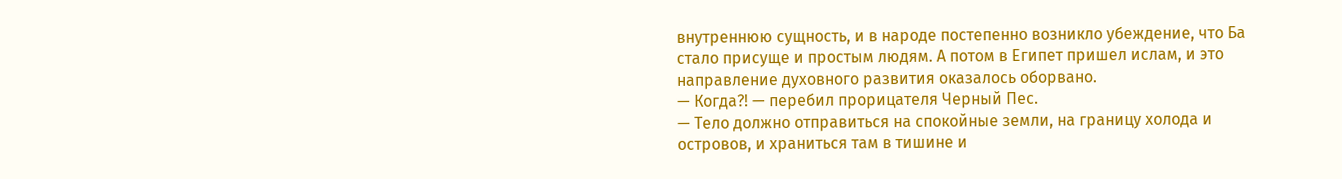внутреннюю сущность, и в народе постепенно возникло убеждение, что Ба стало присуще и простым людям. А потом в Египет пришел ислам, и это направление духовного развития оказалось оборвано.
— Когда?! — перебил прорицателя Черный Пес.
— Тело должно отправиться на спокойные земли, на границу холода и островов, и храниться там в тишине и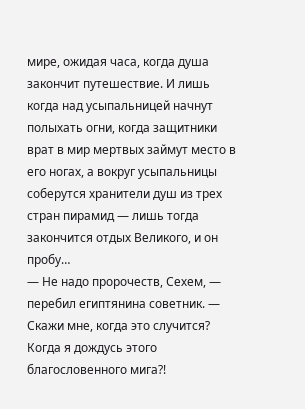мире, ожидая часа, когда душа закончит путешествие. И лишь когда над усыпальницей начнут полыхать огни, когда защитники врат в мир мертвых займут место в его ногах, а вокруг усыпальницы соберутся хранители душ из трех стран пирамид — лишь тогда закончится отдых Великого, и он пробу…
— Не надо пророчеств, Сехем, — перебил египтянина советник. — Скажи мне, когда это случится? Когда я дождусь этого благословенного мига?!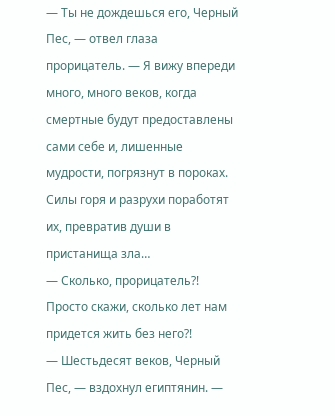— Ты не дождешься его, Черный Пес, — отвел глаза прорицатель. — Я вижу впереди много, много веков, когда смертные будут предоставлены сами себе и, лишенные мудрости, погрязнут в пороках. Силы горя и разрухи поработят их, превратив души в пристанища зла…
— Сколько, прорицатель?! Просто скажи, сколько лет нам придется жить без него?!
— Шестьдесят веков, Черный Пес, — вздохнул египтянин. —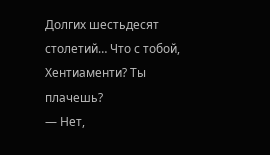Долгих шестьдесят столетий… Что с тобой, Хентиаменти? Ты плачешь?
— Нет,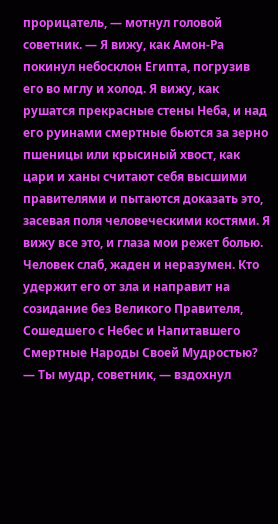прорицатель, — мотнул головой советник. — Я вижу, как Амон-Ра покинул небосклон Египта, погрузив его во мглу и холод. Я вижу, как рушатся прекрасные стены Неба, и над его руинами смертные бьются за зерно пшеницы или крысиный хвост, как цари и ханы считают себя высшими правителями и пытаются доказать это, засевая поля человеческими костями. Я вижу все это, и глаза мои режет болью. Человек слаб, жаден и неразумен. Кто удержит его от зла и направит на созидание без Великого Правителя, Сошедшего с Небес и Напитавшего Смертные Народы Своей Мудростью?
— Ты мудр, советник, — вздохнул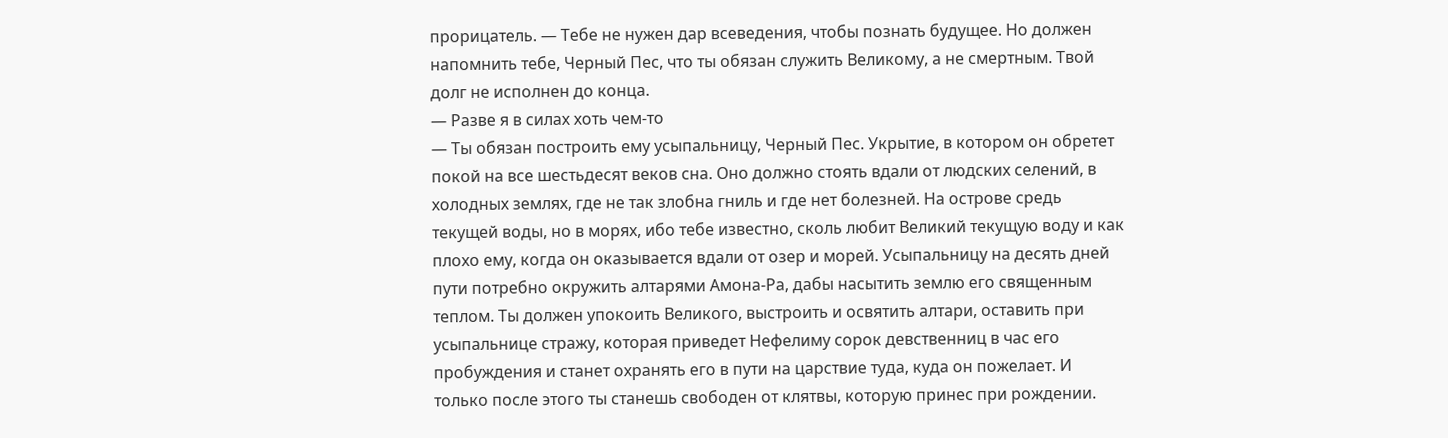прорицатель. — Тебе не нужен дар всеведения, чтобы познать будущее. Но должен напомнить тебе, Черный Пес, что ты обязан служить Великому, а не смертным. Твой долг не исполнен до конца.
— Разве я в силах хоть чем-то
— Ты обязан построить ему усыпальницу, Черный Пес. Укрытие, в котором он обретет покой на все шестьдесят веков сна. Оно должно стоять вдали от людских селений, в холодных землях, где не так злобна гниль и где нет болезней. На острове средь текущей воды, но в морях, ибо тебе известно, сколь любит Великий текущую воду и как плохо ему, когда он оказывается вдали от озер и морей. Усыпальницу на десять дней пути потребно окружить алтарями Амона-Ра, дабы насытить землю его священным теплом. Ты должен упокоить Великого, выстроить и освятить алтари, оставить при усыпальнице стражу, которая приведет Нефелиму сорок девственниц в час его пробуждения и станет охранять его в пути на царствие туда, куда он пожелает. И только после этого ты станешь свободен от клятвы, которую принес при рождении.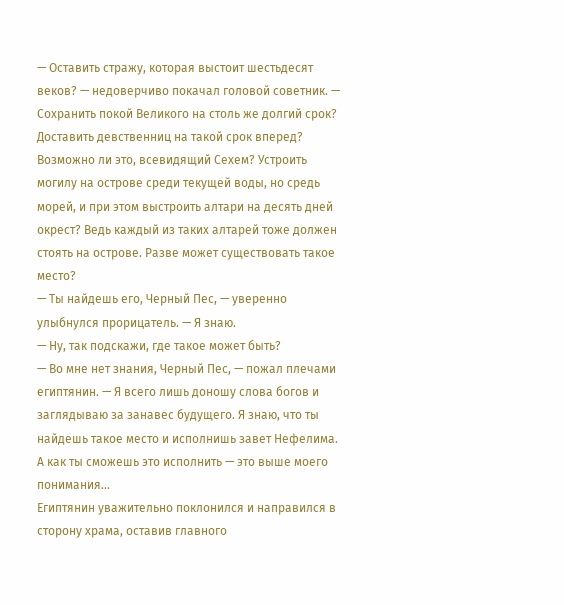— Оставить стражу, которая выстоит шестьдесят веков? — недоверчиво покачал головой советник. — Сохранить покой Великого на столь же долгий срок? Доставить девственниц на такой срок вперед? Возможно ли это, всевидящий Сехем? Устроить могилу на острове среди текущей воды, но средь морей, и при этом выстроить алтари на десять дней окрест? Ведь каждый из таких алтарей тоже должен стоять на острове. Разве может существовать такое место?
— Ты найдешь его, Черный Пес, — уверенно улыбнулся прорицатель. — Я знаю.
— Ну, так подскажи, где такое может быть?
— Во мне нет знания, Черный Пес, — пожал плечами египтянин. — Я всего лишь доношу слова богов и заглядываю за занавес будущего. Я знаю, что ты найдешь такое место и исполнишь завет Нефелима. А как ты сможешь это исполнить — это выше моего понимания…
Египтянин уважительно поклонился и направился в сторону храма, оставив главного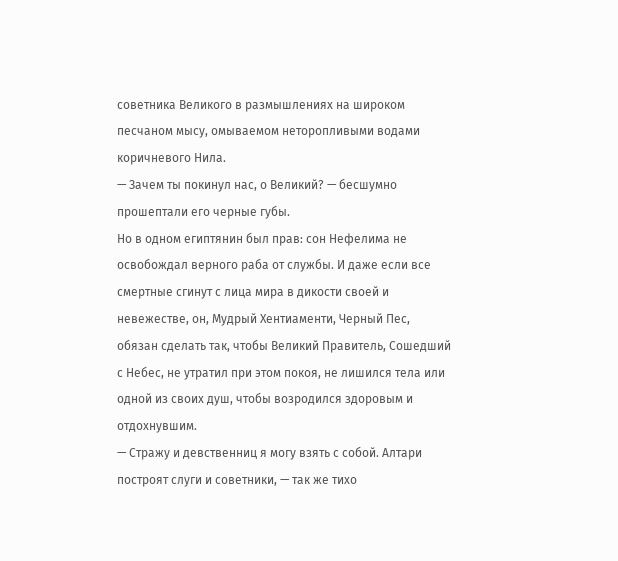советника Великого в размышлениях на широком песчаном мысу, омываемом неторопливыми водами коричневого Нила.
— Зачем ты покинул нас, о Великий? — бесшумно прошептали его черные губы.
Но в одном египтянин был прав: сон Нефелима не освобождал верного раба от службы. И даже если все смертные сгинут с лица мира в дикости своей и невежестве, он, Мудрый Хентиаменти, Черный Пес, обязан сделать так, чтобы Великий Правитель, Сошедший с Небес, не утратил при этом покоя, не лишился тела или одной из своих душ, чтобы возродился здоровым и отдохнувшим.
— Стражу и девственниц я могу взять с собой. Алтари построят слуги и советники, — так же тихо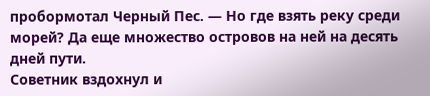пробормотал Черный Пес. — Но где взять реку среди морей? Да еще множество островов на ней на десять дней пути.
Советник вздохнул и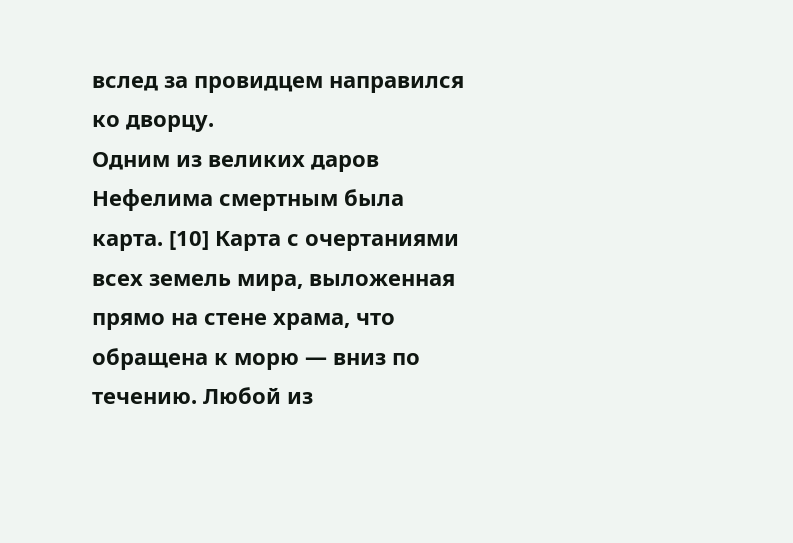вслед за провидцем направился ко дворцу.
Одним из великих даров Нефелима смертным была карта. [10] Карта с очертаниями всех земель мира, выложенная прямо на стене храма, что обращена к морю — вниз по течению. Любой из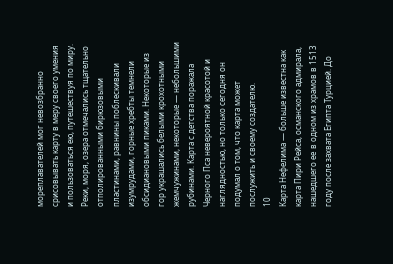мореплавателей мог невозбранно срисовывать карту в меру своего умения и пользоваться ею, путешествуя по миру. Реки, моря, озера отмечались тщательно отполированными бирюзовыми пластинами, равнины поблескивали изумрудами, горные хребты темнели обсидиановыми пиками. Некоторые из гор украшались белыми крохотными жемчужинами, некоторые — небольшими рубинами. Карта с детства поражала Черного Пса невероятной красотой и наглядностью, но только сегодня он подумал о том, что карта может послужить и своему создателю.
10
Карта Нефелима — больше известна как карта Пири Рейса, османского адмирала, нашедшего еe в одном из храмов в 1513 году после захвата Египта Турцией. До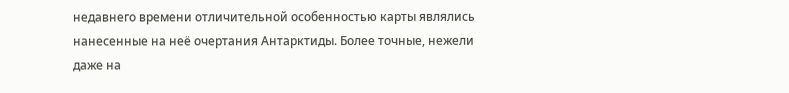недавнего времени отличительной особенностью карты являлись нанесенные на неё очертания Антарктиды. Более точные, нежели даже на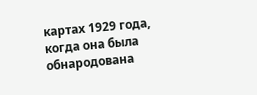картах 1929 года, когда она была обнародована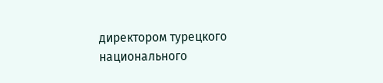директором турецкого национального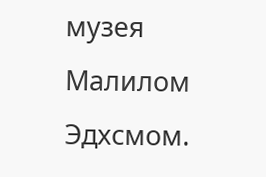музея Малилом Эдхсмом.